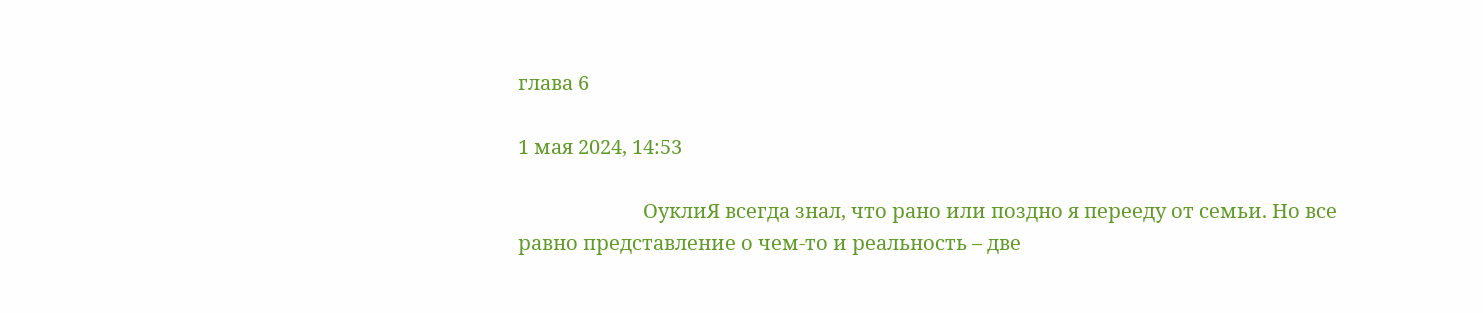глава 6

1 мая 2024, 14:53

                         ОуклиЯ всегда знал, что рано или поздно я перееду от семьи. Но все равно представление о чем-то и реальность – две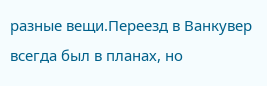разные вещи.Переезд в Ванкувер всегда был в планах, но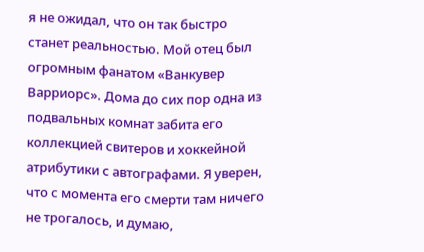я не ожидал, что он так быстро станет реальностью. Мой отец был огромным фанатом «Ванкувер Варриорс». Дома до сих пор одна из подвальных комнат забита его коллекцией свитеров и хоккейной атрибутики с автографами. Я уверен, что с момента его смерти там ничего не трогалось, и думаю,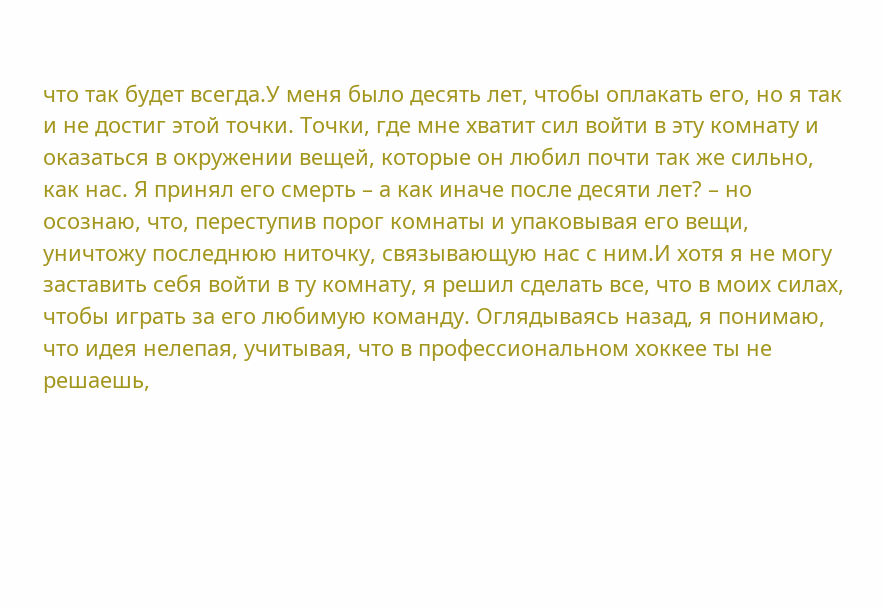что так будет всегда.У меня было десять лет, чтобы оплакать его, но я так и не достиг этой точки. Точки, где мне хватит сил войти в эту комнату и оказаться в окружении вещей, которые он любил почти так же сильно, как нас. Я принял его смерть – а как иначе после десяти лет? – но осознаю, что, переступив порог комнаты и упаковывая его вещи, уничтожу последнюю ниточку, связывающую нас с ним.И хотя я не могу заставить себя войти в ту комнату, я решил сделать все, что в моих силах, чтобы играть за его любимую команду. Оглядываясь назад, я понимаю, что идея нелепая, учитывая, что в профессиональном хоккее ты не решаешь,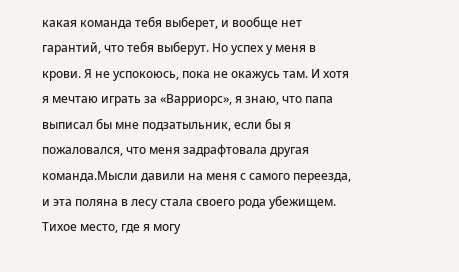какая команда тебя выберет, и вообще нет гарантий, что тебя выберут. Но успех у меня в крови. Я не успокоюсь, пока не окажусь там. И хотя я мечтаю играть за «Варриорс», я знаю, что папа выписал бы мне подзатыльник, если бы я пожаловался, что меня задрафтовала другая команда.Мысли давили на меня с самого переезда, и эта поляна в лесу стала своего рода убежищем. Тихое место, где я могу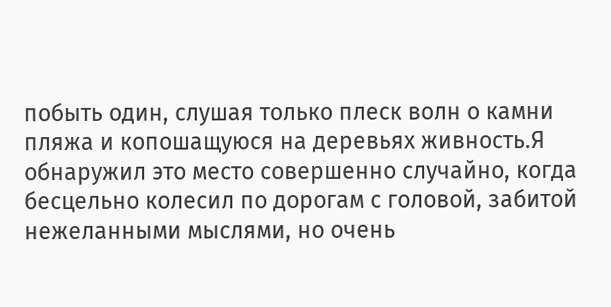побыть один, слушая только плеск волн о камни пляжа и копошащуюся на деревьях живность.Я обнаружил это место совершенно случайно, когда бесцельно колесил по дорогам с головой, забитой нежеланными мыслями, но очень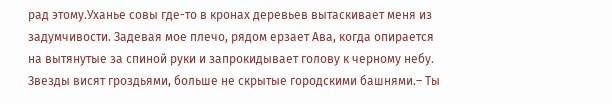рад этому.Уханье совы где-то в кронах деревьев вытаскивает меня из задумчивости. Задевая мое плечо, рядом ерзает Ава, когда опирается на вытянутые за спиной руки и запрокидывает голову к черному небу. Звезды висят гроздьями, больше не скрытые городскими башнями.– Ты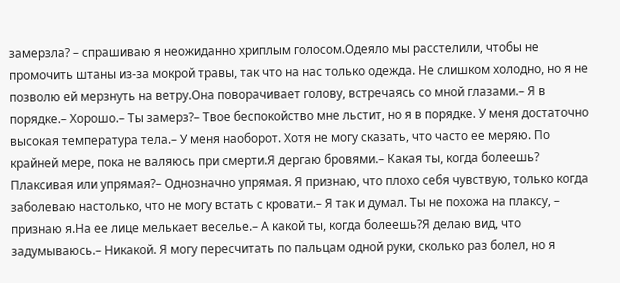замерзла? – спрашиваю я неожиданно хриплым голосом.Одеяло мы расстелили, чтобы не промочить штаны из-за мокрой травы, так что на нас только одежда. Не слишком холодно, но я не позволю ей мерзнуть на ветру.Она поворачивает голову, встречаясь со мной глазами.– Я в порядке.– Хорошо.– Ты замерз?– Твое беспокойство мне льстит, но я в порядке. У меня достаточно высокая температура тела.– У меня наоборот. Хотя не могу сказать, что часто ее меряю. По крайней мере, пока не валяюсь при смерти.Я дергаю бровями.– Какая ты, когда болеешь? Плаксивая или упрямая?– Однозначно упрямая. Я признаю, что плохо себя чувствую, только когда заболеваю настолько, что не могу встать с кровати.– Я так и думал. Ты не похожа на плаксу, – признаю я.На ее лице мелькает веселье.– А какой ты, когда болеешь?Я делаю вид, что задумываюсь.– Никакой. Я могу пересчитать по пальцам одной руки, сколько раз болел, но я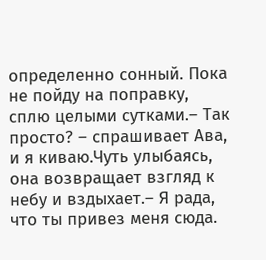определенно сонный. Пока не пойду на поправку, сплю целыми сутками.– Так просто? – спрашивает Ава, и я киваю.Чуть улыбаясь, она возвращает взгляд к небу и вздыхает.– Я рада, что ты привез меня сюда.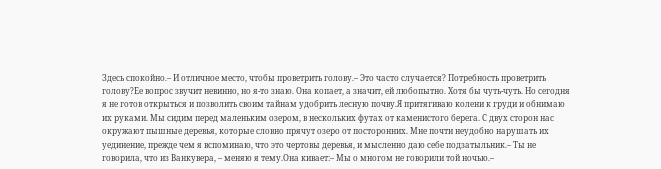Здесь спокойно.– И отличное место, чтобы проветрить голову.– Это часто случается? Потребность проветрить голову?Ее вопрос звучит невинно, но я-то знаю. Она копает, а значит, ей любопытно. Хотя бы чуть-чуть. Но сегодня я не готов открыться и позволить своим тайнам удобрить лесную почву.Я притягиваю колени к груди и обнимаю их руками. Мы сидим перед маленьким озером, в нескольких футах от каменистого берега. С двух сторон нас окружают пышные деревья, которые словно прячут озеро от посторонних. Мне почти неудобно нарушать их уединение, прежде чем я вспоминаю, что это чертовы деревья, и мысленно даю себе подзатыльник.– Ты не говорила, что из Ванкувера, – меняю я тему.Она кивает:– Мы о многом не говорили той ночью.–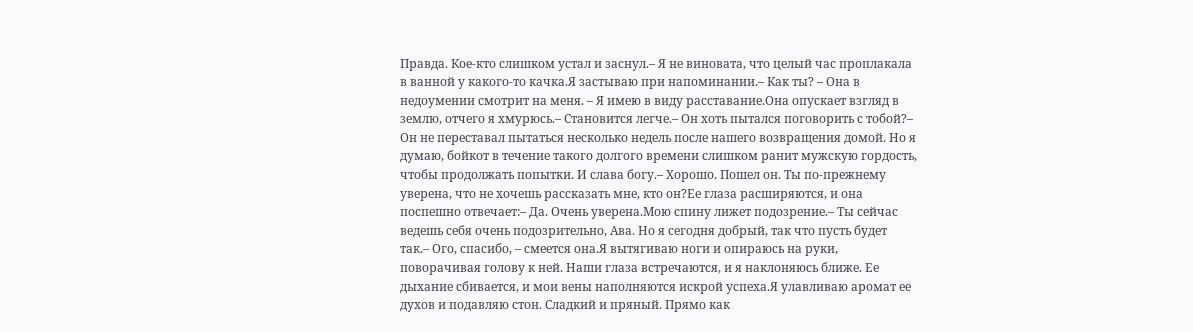Правда. Кое-кто слишком устал и заснул.– Я не виновата, что целый час проплакала в ванной у какого-то качка.Я застываю при напоминании.– Как ты? – Она в недоумении смотрит на меня. – Я имею в виду расставание.Она опускает взгляд в землю, отчего я хмурюсь.– Становится легче.– Он хоть пытался поговорить с тобой?– Он не переставал пытаться несколько недель после нашего возвращения домой. Но я думаю, бойкот в течение такого долгого времени слишком ранит мужскую гордость, чтобы продолжать попытки. И слава богу.– Хорошо. Пошел он. Ты по-прежнему уверена, что не хочешь рассказать мне, кто он?Ее глаза расширяются, и она поспешно отвечает:– Да. Очень уверена.Мою спину лижет подозрение.– Ты сейчас ведешь себя очень подозрительно, Ава. Но я сегодня добрый, так что пусть будет так.– Ого, спасибо, – смеется она.Я вытягиваю ноги и опираюсь на руки, поворачивая голову к ней. Наши глаза встречаются, и я наклоняюсь ближе. Ее дыхание сбивается, и мои вены наполняются искрой успеха.Я улавливаю аромат ее духов и подавляю стон. Сладкий и пряный. Прямо как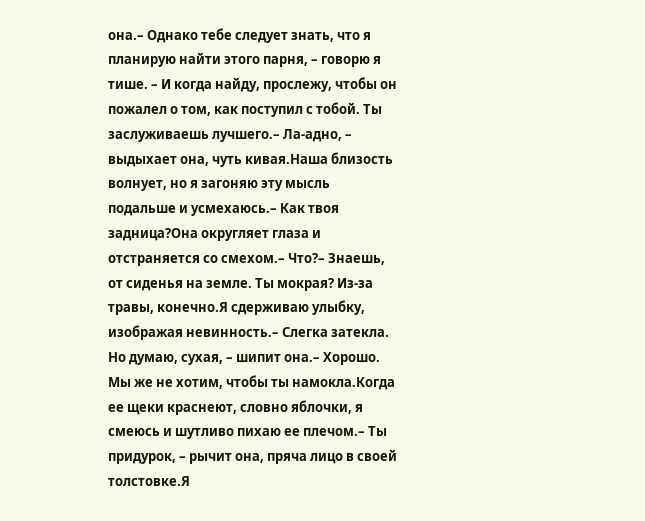она.– Однако тебе следует знать, что я планирую найти этого парня, – говорю я тише. – И когда найду, прослежу, чтобы он пожалел о том, как поступил с тобой. Ты заслуживаешь лучшего.– Ла-адно, – выдыхает она, чуть кивая.Наша близость волнует, но я загоняю эту мысль подальше и усмехаюсь.– Как твоя задница?Она округляет глаза и отстраняется со смехом.– Что?– Знаешь, от сиденья на земле. Ты мокрая? Из-за травы, конечно.Я сдерживаю улыбку, изображая невинность.– Слегка затекла. Но думаю, сухая, – шипит она.– Хорошо. Мы же не хотим, чтобы ты намокла.Когда ее щеки краснеют, словно яблочки, я смеюсь и шутливо пихаю ее плечом.– Ты придурок, – рычит она, пряча лицо в своей толстовке.Я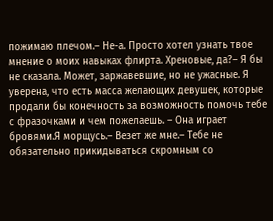пожимаю плечом.– Не-а. Просто хотел узнать твое мнение о моих навыках флирта. Хреновые, да?– Я бы не сказала. Может, заржавевшие, но не ужасные. Я уверена, что есть масса желающих девушек, которые продали бы конечность за возможность помочь тебе с фразочками и чем пожелаешь. – Она играет бровями.Я морщусь.– Везет же мне.– Тебе не обязательно прикидываться скромным со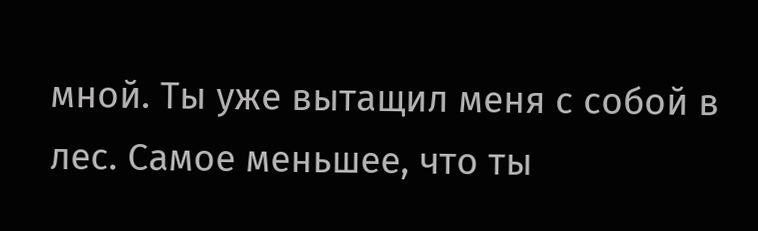мной. Ты уже вытащил меня с собой в лес. Самое меньшее, что ты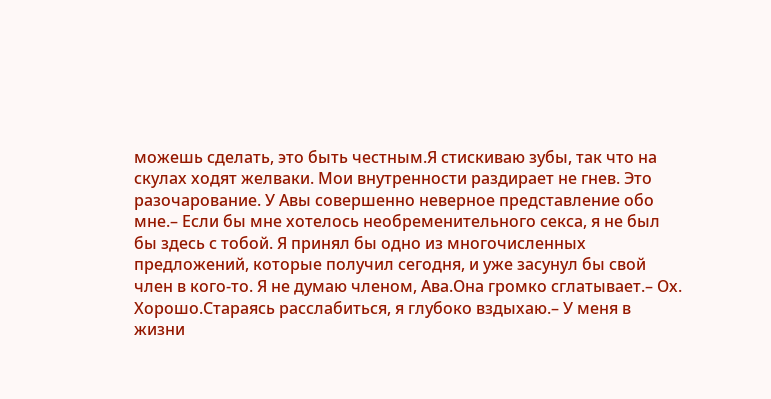можешь сделать, это быть честным.Я стискиваю зубы, так что на скулах ходят желваки. Мои внутренности раздирает не гнев. Это разочарование. У Авы совершенно неверное представление обо мне.– Если бы мне хотелось необременительного секса, я не был бы здесь с тобой. Я принял бы одно из многочисленных предложений, которые получил сегодня, и уже засунул бы свой член в кого-то. Я не думаю членом, Ава.Она громко сглатывает.– Ох. Хорошо.Стараясь расслабиться, я глубоко вздыхаю.– У меня в жизни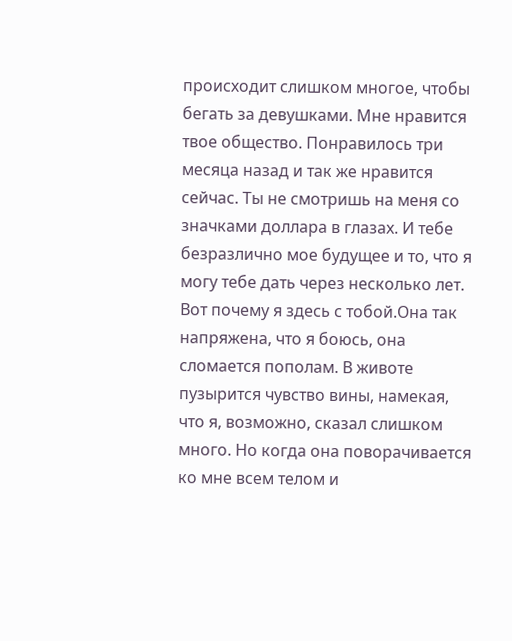происходит слишком многое, чтобы бегать за девушками. Мне нравится твое общество. Понравилось три месяца назад и так же нравится сейчас. Ты не смотришь на меня со значками доллара в глазах. И тебе безразлично мое будущее и то, что я могу тебе дать через несколько лет. Вот почему я здесь с тобой.Она так напряжена, что я боюсь, она сломается пополам. В животе пузырится чувство вины, намекая, что я, возможно, сказал слишком много. Но когда она поворачивается ко мне всем телом и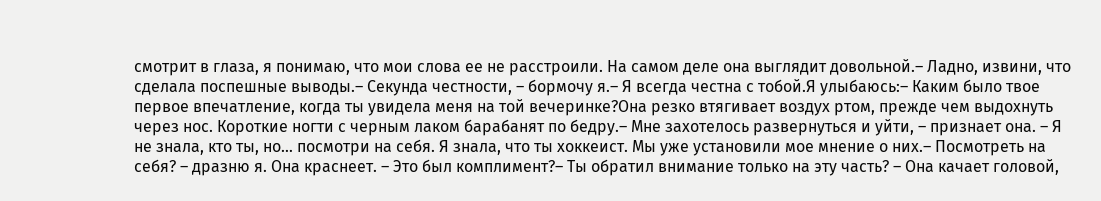смотрит в глаза, я понимаю, что мои слова ее не расстроили. На самом деле она выглядит довольной.– Ладно, извини, что сделала поспешные выводы.– Секунда честности, – бормочу я.– Я всегда честна с тобой.Я улыбаюсь:– Каким было твое первое впечатление, когда ты увидела меня на той вечеринке?Она резко втягивает воздух ртом, прежде чем выдохнуть через нос. Короткие ногти с черным лаком барабанят по бедру.– Мне захотелось развернуться и уйти, – признает она. – Я не знала, кто ты, но… посмотри на себя. Я знала, что ты хоккеист. Мы уже установили мое мнение о них.– Посмотреть на себя? – дразню я. Она краснеет. – Это был комплимент?– Ты обратил внимание только на эту часть? – Она качает головой,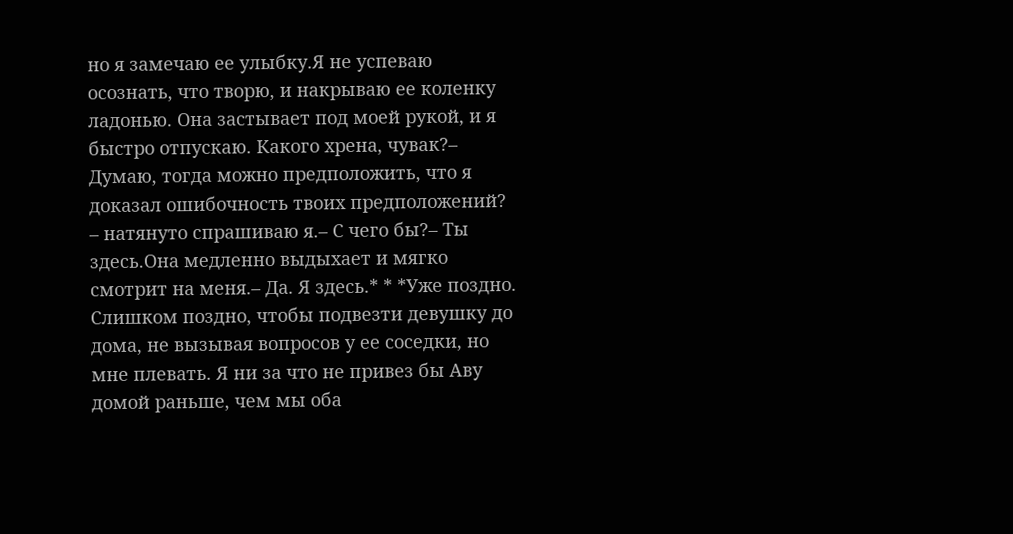но я замечаю ее улыбку.Я не успеваю осознать, что творю, и накрываю ее коленку ладонью. Она застывает под моей рукой, и я быстро отпускаю. Какого хрена, чувак?– Думаю, тогда можно предположить, что я доказал ошибочность твоих предположений? – натянуто спрашиваю я.– С чего бы?– Ты здесь.Она медленно выдыхает и мягко смотрит на меня.– Да. Я здесь.* * *Уже поздно. Слишком поздно, чтобы подвезти девушку до дома, не вызывая вопросов у ее соседки, но мне плевать. Я ни за что не привез бы Аву домой раньше, чем мы оба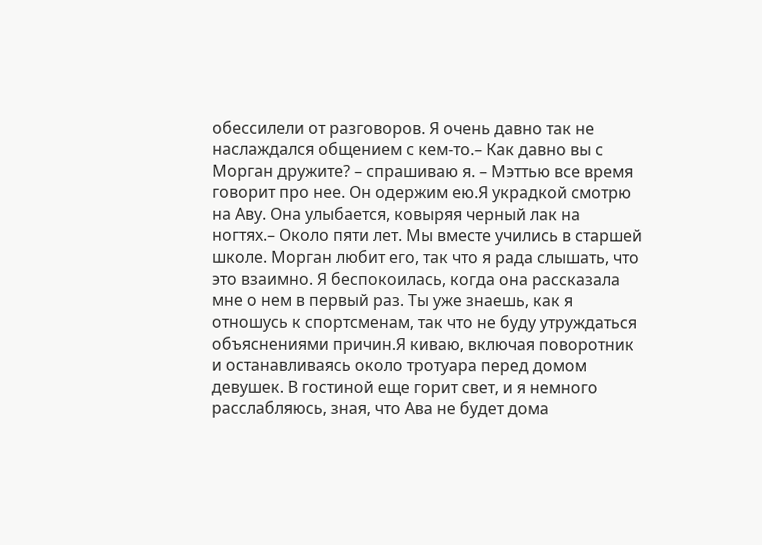обессилели от разговоров. Я очень давно так не наслаждался общением с кем-то.– Как давно вы с Морган дружите? – спрашиваю я. – Мэттью все время говорит про нее. Он одержим ею.Я украдкой смотрю на Аву. Она улыбается, ковыряя черный лак на ногтях.– Около пяти лет. Мы вместе учились в старшей школе. Морган любит его, так что я рада слышать, что это взаимно. Я беспокоилась, когда она рассказала мне о нем в первый раз. Ты уже знаешь, как я отношусь к спортсменам, так что не буду утруждаться объяснениями причин.Я киваю, включая поворотник и останавливаясь около тротуара перед домом девушек. В гостиной еще горит свет, и я немного расслабляюсь, зная, что Ава не будет дома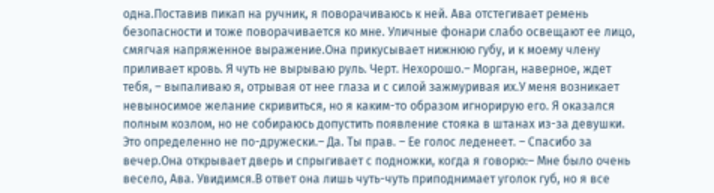одна.Поставив пикап на ручник, я поворачиваюсь к ней. Ава отстегивает ремень безопасности и тоже поворачивается ко мне. Уличные фонари слабо освещают ее лицо, смягчая напряженное выражение.Она прикусывает нижнюю губу, и к моему члену приливает кровь. Я чуть не вырываю руль. Черт. Нехорошо.– Морган, наверное, ждет тебя, – выпаливаю я, отрывая от нее глаза и с силой зажмуривая их.У меня возникает невыносимое желание скривиться, но я каким-то образом игнорирую его. Я оказался полным козлом, но не собираюсь допустить появление стояка в штанах из-за девушки. Это определенно не по-дружески.– Да. Ты прав. – Ее голос леденеет. – Спасибо за вечер.Она открывает дверь и спрыгивает с подножки, когда я говорю:– Мне было очень весело, Ава. Увидимся.В ответ она лишь чуть-чуть приподнимает уголок губ, но я все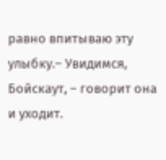равно впитываю эту улыбку.– Увидимся, Бойскаут, – говорит она и уходит.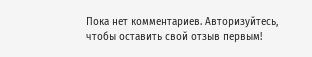Пока нет комментариев. Авторизуйтесь, чтобы оставить свой отзыв первым!